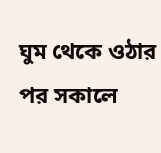ঘুম থেকে ওঠার পর সকালে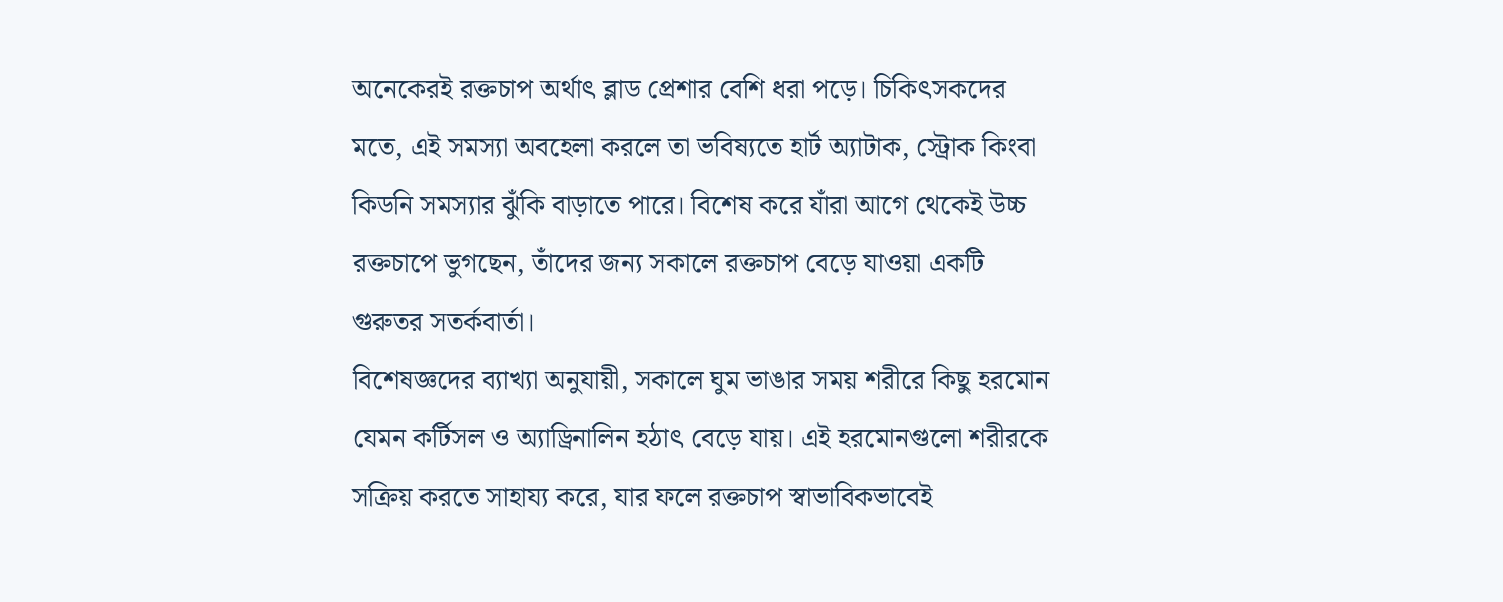অনেকেরই রক্তচাপ অর্থাৎ ব্লাড প্রেশার বেশি ধরা পড়ে। চিকিৎসকদের মতে, এই সমস্যা অবহেলা করলে তা ভবিষ্যতে হার্ট অ্যাটাক, স্ট্রোক কিংবা কিডনি সমস্যার ঝুঁকি বাড়াতে পারে। বিশেষ করে যাঁরা আগে থেকেই উচ্চ রক্তচাপে ভুগছেন, তাঁদের জন্য সকালে রক্তচাপ বেড়ে যাওয়া একটি গুরুতর সতর্কবার্তা।
বিশেষজ্ঞদের ব্যাখ্যা অনুযায়ী, সকালে ঘুম ভাঙার সময় শরীরে কিছু হরমোন যেমন কর্টিসল ও অ্যাড্রিনালিন হঠাৎ বেড়ে যায়। এই হরমোনগুলো শরীরকে সক্রিয় করতে সাহায্য করে, যার ফলে রক্তচাপ স্বাভাবিকভাবেই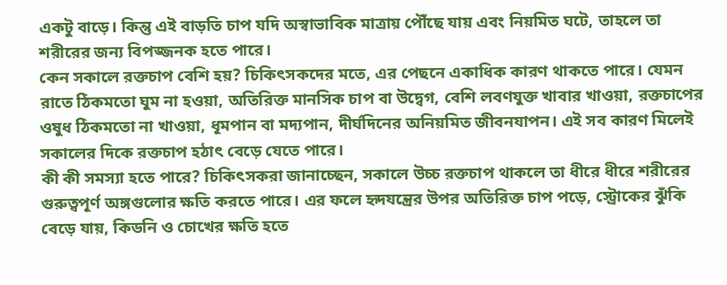একটু বাড়ে। কিন্তু এই বাড়তি চাপ যদি অস্বাভাবিক মাত্রায় পৌঁছে যায় এবং নিয়মিত ঘটে, তাহলে তা শরীরের জন্য বিপজ্জনক হতে পারে।
কেন সকালে রক্তচাপ বেশি হয়? চিকিৎসকদের মতে, এর পেছনে একাধিক কারণ থাকতে পারে। যেমন রাতে ঠিকমতো ঘুম না হওয়া, অতিরিক্ত মানসিক চাপ বা উদ্বেগ, বেশি লবণযুক্ত খাবার খাওয়া, রক্তচাপের ওষুধ ঠিকমতো না খাওয়া, ধূমপান বা মদ্যপান, দীর্ঘদিনের অনিয়মিত জীবনযাপন। এই সব কারণ মিলেই সকালের দিকে রক্তচাপ হঠাৎ বেড়ে যেতে পারে।
কী কী সমস্যা হতে পারে? চিকিৎসকরা জানাচ্ছেন, সকালে উচ্চ রক্তচাপ থাকলে তা ধীরে ধীরে শরীরের গুরুত্বপূর্ণ অঙ্গগুলোর ক্ষতি করতে পারে। এর ফলে হৃদযন্ত্রের উপর অতিরিক্ত চাপ পড়ে, স্ট্রোকের ঝুঁকি বেড়ে যায়, কিডনি ও চোখের ক্ষতি হতে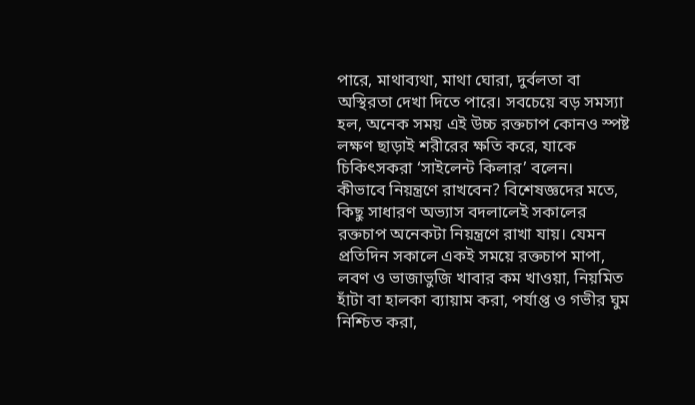পারে, মাথাব্যথা, মাথা ঘোরা, দুর্বলতা বা অস্থিরতা দেখা দিতে পারে। সবচেয়ে বড় সমস্যা হল, অনেক সময় এই উচ্চ রক্তচাপ কোনও স্পষ্ট লক্ষণ ছাড়াই শরীরের ক্ষতি করে, যাকে চিকিৎসকরা ‘সাইলেন্ট কিলার’ বলেন।
কীভাবে নিয়ন্ত্রণে রাখবেন? বিশেষজ্ঞদের মতে, কিছু সাধারণ অভ্যাস বদলালেই সকালের রক্তচাপ অনেকটা নিয়ন্ত্রণে রাখা যায়। যেমন প্রতিদিন সকালে একই সময়ে রক্তচাপ মাপা, লবণ ও ভাজাভুজি খাবার কম খাওয়া, নিয়মিত হাঁটা বা হালকা ব্যায়াম করা, পর্যাপ্ত ও গভীর ঘুম নিশ্চিত করা,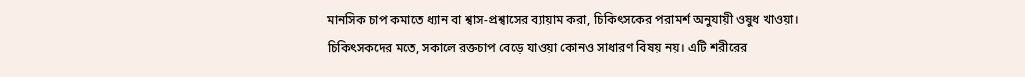মানসিক চাপ কমাতে ধ্যান বা শ্বাস-প্রশ্বাসের ব্যায়াম করা, চিকিৎসকের পরামর্শ অনুযায়ী ওষুধ খাওয়া।
চিকিৎসকদের মতে, সকালে রক্তচাপ বেড়ে যাওয়া কোনও সাধারণ বিষয় নয়। এটি শরীরের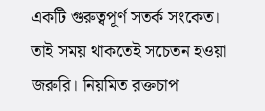একটি গুরুত্বপূর্ণ সতর্ক সংকেত। তাই সময় থাকতেই সচেতন হওয়া জরুরি। নিয়মিত রক্তচাপ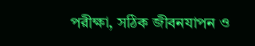পরীক্ষা, সঠিক জীবনযাপন ও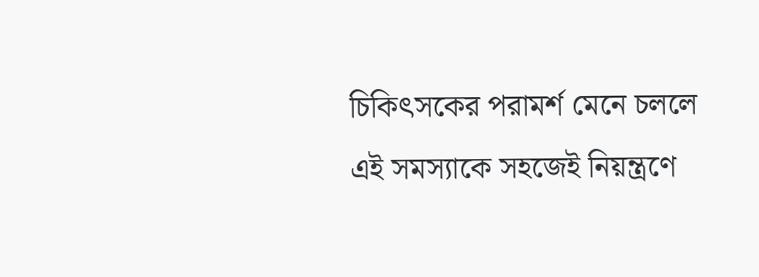চিকিৎসকের পরামর্শ মেনে চললে এই সমস্যাকে সহজেই নিয়ন্ত্রণে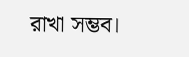রাখা সম্ভব।